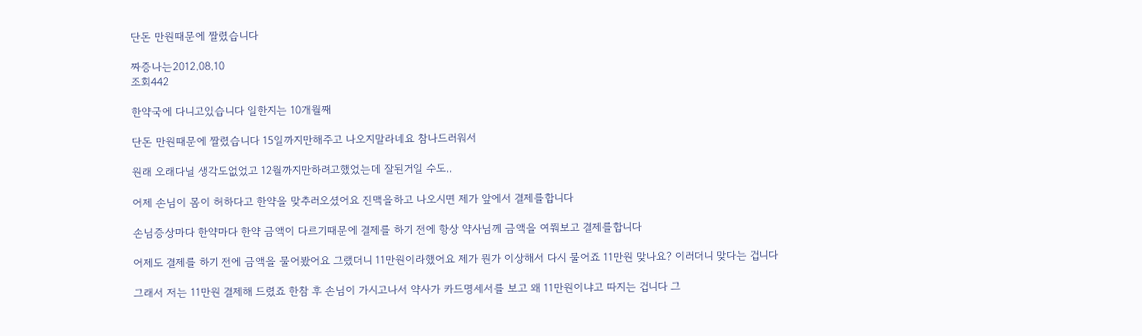단돈 만원때문에 짤렸습니다

짜증나는2012.08.10
조회442

한약국에 다니고있습니다 일한지는 10개월째

단돈 만원때문에 짤렸습니다 15일까지만해주고 나오지말라네요 참나드러워서

원래 오래다닐 생각도없었고 12월까지만하려고했었는데 잘된거일 수도..

어제 손님이 몸이 허하다고 한약을 맞추러오셨어요 진맥을하고 나오시면 제가 앞에서 결제를합니다

손님증상마다 한약마다 한약 금액이 다르기때문에 결제를 하기 전에 항상 약사님께 금액을 여쭤보고 결제를합니다

어제도 결제를 하기 전에 금액을 물어봤어요 그랬더니 11만원이라했어요 제가 뭔가 이상해서 다시 물어죠 11만원 맞나요? 이러더니 맞다는 겁니다

그래서 저는 11만원 결제해 드렸죠 한참 후 손님이 가시고나서 약사가 카드명세서를 보고 왜 11만원이냐고 따지는 겁니다 그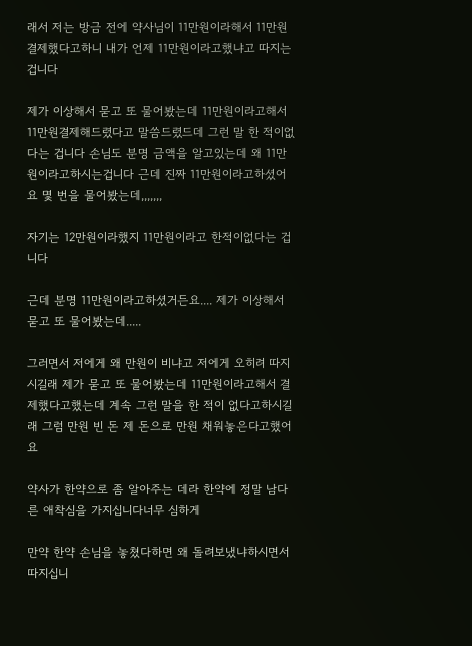래서 저는 방금 전에 약사님이 11만원이라해서 11만원 결제했다고하니 내가 언제 11만원이라고했냐고 따지는 겁니다

제가 이상해서 묻고 또 물어봤는데 11만원이라고해서 11만원결제해드렸다고 말씀드렸드데 그런 말 한 적이없다는 겁니다 손님도 분명 금액을 알고있는데 왜 11만원이라고하시는겁니다 근데 진짜 11만원이라고하셨어요 몇 번을 물어봤는데,,,,,,,

자기는 12만원이라했지 11만원이라고 한적이없다는 겁니다

근데 분명 11만원이라고하셨거든요.... 제가 이상해서 묻고 또 물어봤는데.....

그러면서 저에게 왜 만원이 비냐고 저에게 오히려 따지시길래 제가 묻고 또 물어봤는데 11만원이라고해서 결제했다고했는데 계속 그런 말을 한 적이 없다고하시길래 그럼 만원 빈 돈 제 돈으로 만원 채워놓은다고했어요

약사가 한약으로 좀 알아주는 데라 한약에 정말 남다른 애착심을 가지십니다너무 심하게

만약 한약 손님을 놓쳤다하면 왜 돌려보냈냐하시면서 따지십니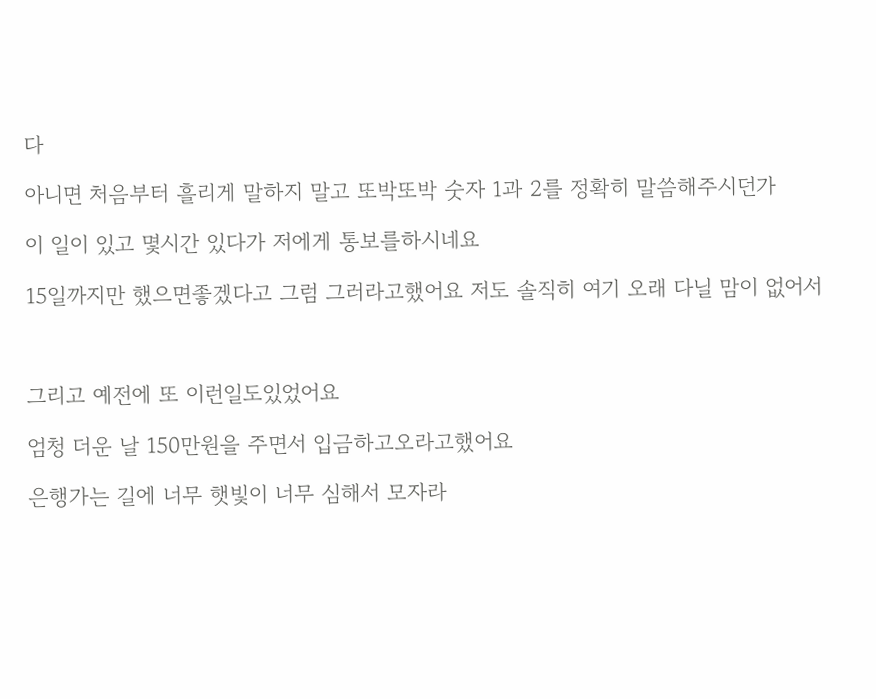다

아니면 처음부터 흘리게 말하지 말고 또박또박 숫자 1과 2를 정확히 말씀해주시던가

이 일이 있고 몇시간 있다가 저에게 통보를하시네요

15일까지만 했으면좋겠다고 그럼 그러라고했어요 저도 솔직히 여기 오래 다닐 맘이 없어서



그리고 예전에 또 이런일도있었어요

엄청 더운 날 150만원을 주면서 입금하고오라고했어요

은행가는 길에 너무 햇빛이 너무 심해서 모자라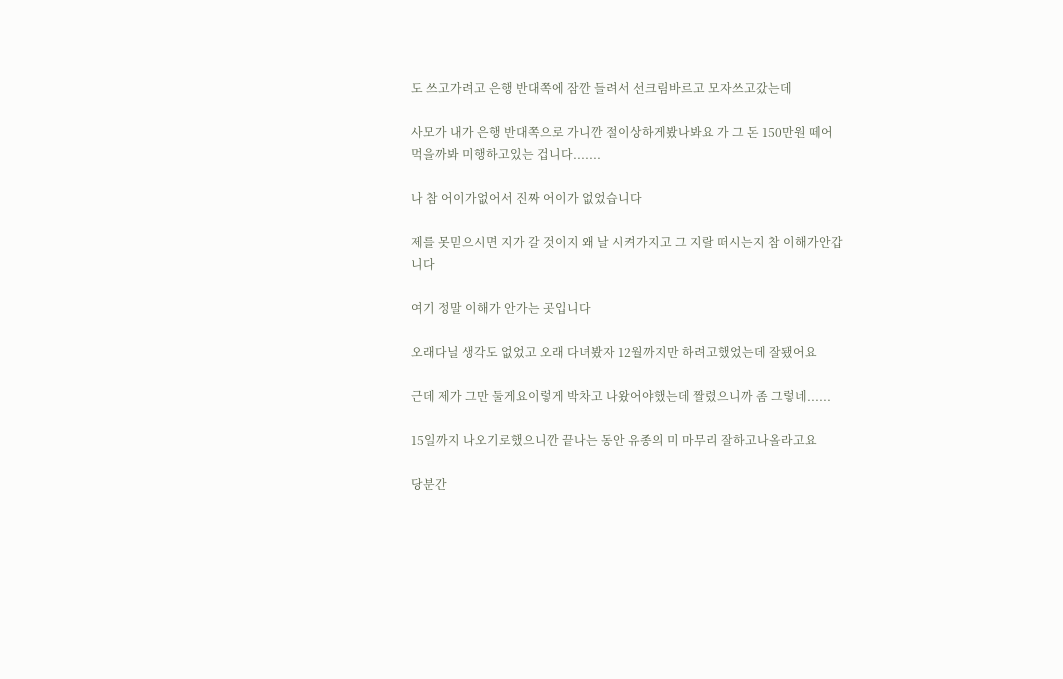도 쓰고가려고 은행 반대쪽에 잠깐 들려서 선크림바르고 모자쓰고갔는데

사모가 내가 은행 반대쪽으로 가니깐 절이상하게봤나봐요 가 그 돈 150만원 떼어먹을까봐 미행하고있는 겁니다.......

나 참 어이가없어서 진짜 어이가 없었습니다

제를 못믿으시면 지가 갈 것이지 왜 날 시켜가지고 그 지랄 떠시는지 참 이해가안갑니다

여기 정말 이해가 안가는 곳입니다

오래다닐 생각도 없었고 오래 다녀봤자 12월까지만 하려고했었는데 잘됐어요

근데 제가 그만 둘게요이렇게 박차고 나왔어야했는데 짤렸으니까 좀 그렇네......

15일까지 나오기로했으니깐 끝나는 동안 유종의 미 마무리 잘하고나올라고요

당분간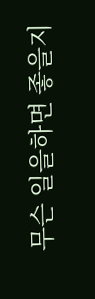무슨 일을하면 좋을지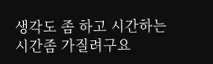생각도 좀 하고 시간하는 시간좀 가질려구요